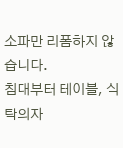소파만 리폼하지 않습니다.
침대부터 테이블, 식탁의자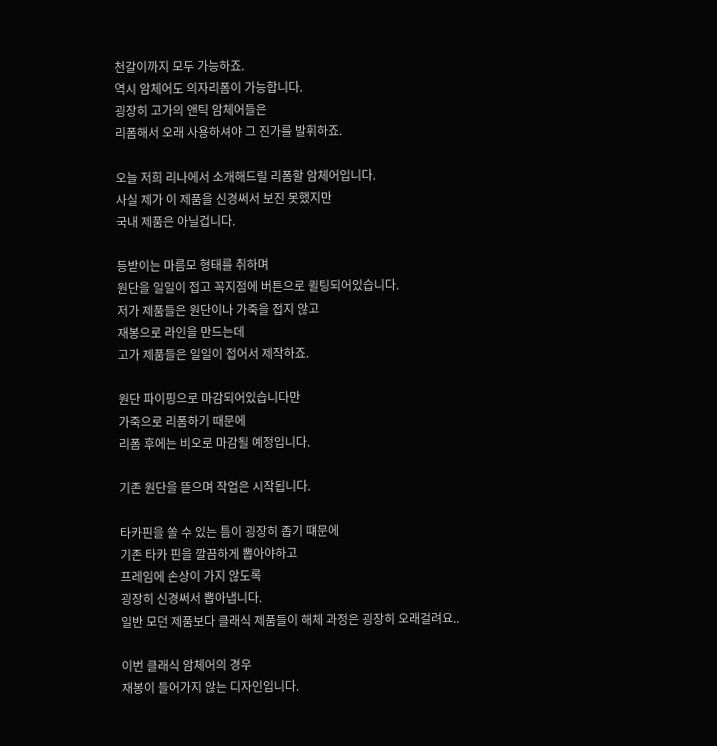천갈이까지 모두 가능하죠.
역시 암체어도 의자리폼이 가능합니다.
굉장히 고가의 앤틱 암체어들은
리폼해서 오래 사용하셔야 그 진가를 발휘하죠.

오늘 저희 리나에서 소개해드릴 리폼할 암체어입니다.
사실 제가 이 제품을 신경써서 보진 못했지만
국내 제품은 아닐겁니다.

등받이는 마름모 형태를 취하며
원단을 일일이 접고 꼭지점에 버튼으로 퀼팅되어있습니다.
저가 제품들은 원단이나 가죽을 접지 않고
재봉으로 라인을 만드는데
고가 제품들은 일일이 접어서 제작하죠.

원단 파이핑으로 마감되어있습니다만
가죽으로 리폼하기 때문에
리폼 후에는 비오로 마감될 예정입니다.

기존 원단을 뜯으며 작업은 시작됩니다.

타카핀을 쏠 수 있는 틈이 굉장히 좁기 떄문에
기존 타카 핀을 깔끔하게 뽑아야하고
프레임에 손상이 가지 않도록
굉장히 신경써서 뽑아냅니다.
일반 모던 제품보다 클래식 제품들이 해체 과정은 굉장히 오래걸려요..

이번 클래식 암체어의 경우
재봉이 들어가지 않는 디자인입니다.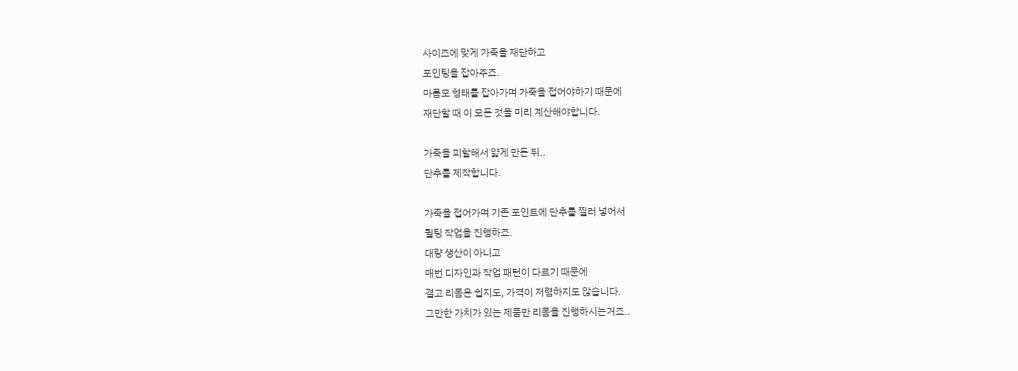사이즈에 맞게 가죽을 재단하고
포인팅을 잡아주죠.
마름모 형태를 잡아가며 가죽을 접어야하기 때문에
재단할 때 이 모든 것을 미리 계산해야합니다.

가죽을 피할해서 얇게 만든 뒤..
단추를 제작합니다.

가죽을 접어가며 기존 포인트에 단추를 찔러 넣어서
퀼팅 작업을 진행하죠.
대량 생산이 아니고
매번 디자인과 작업 패턴이 다르기 때문에
결고 리폼은 쉽지도, 가격이 저렴하지도 않습니다.
그만한 가치가 있는 제품만 리폼을 진행하시는거죠..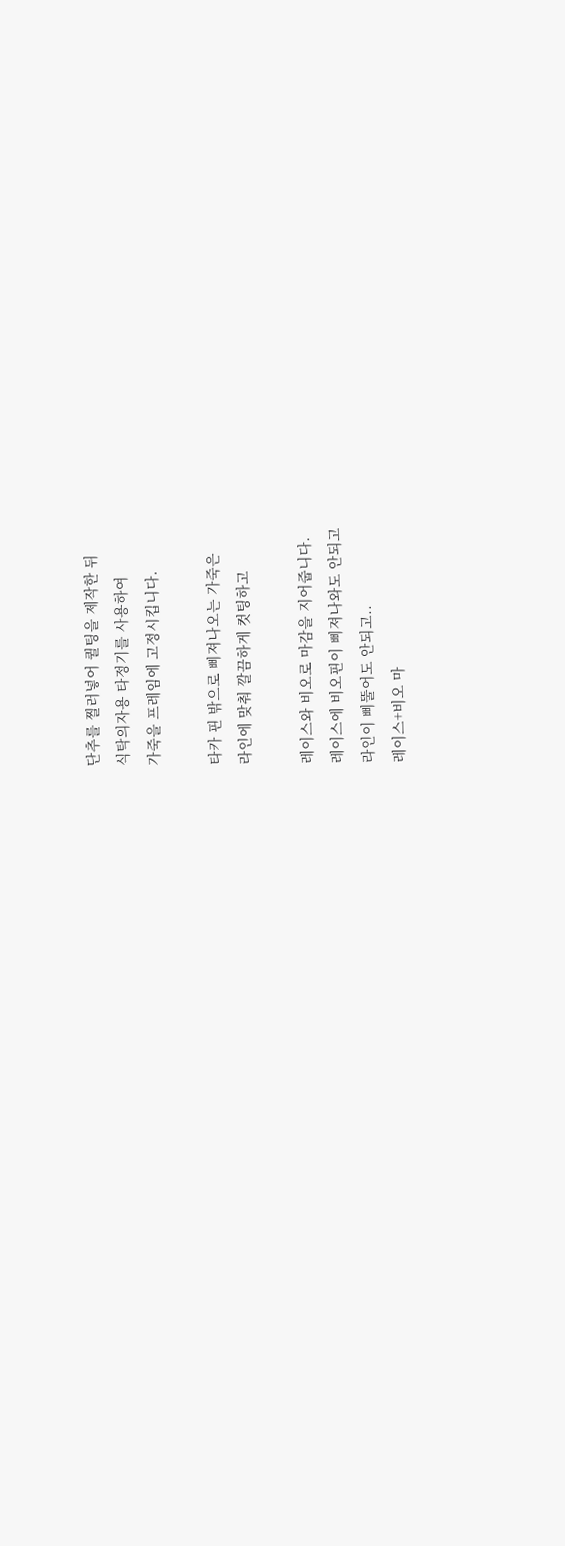단추를 찔러넣어 퀼팅을 제작한 뒤
식탁의자용 타정기를 사용하여
가죽을 프레임에 고정시킵니다.

타카 핀 밖으로 삐져나오는 가죽은
라인에 맞춰 깔끔하게 컷팅하고

레이스와 비오로 마감을 지어줍니다.
레이스에 비오핀이 삐져나와도 안되고
라인이 삐뚤어도 안되고..
레이스+비오 마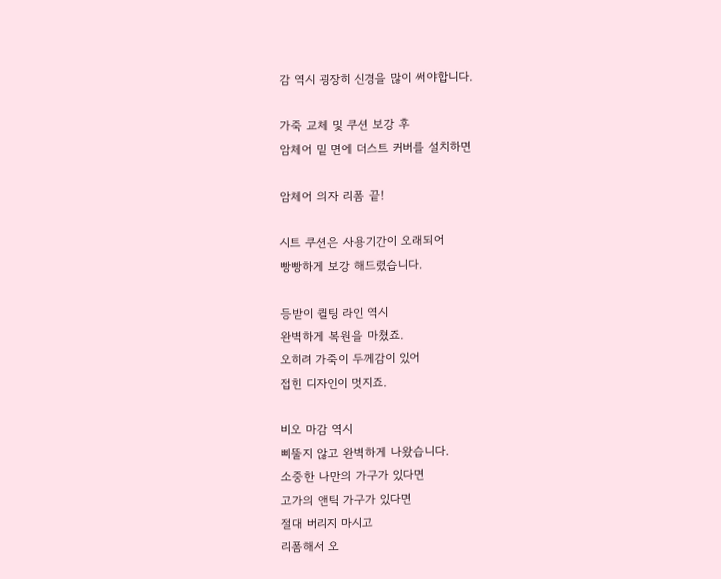감 역시 굉장히 신경을 많이 써야합니다.

가죽 교체 및 쿠션 보강 후
암체어 밑 면에 더스트 커버를 설치하면

암체어 의자 리폼 끝!

시트 쿠션은 사용기간이 오래되어
빵빵하게 보강 해드렸습니다.

등받이 퀼팅 라인 역시
완벽하게 복원을 마쳤죠.
오히려 가죽이 두께감이 있어
접힌 디자인이 멋지죠.

비오 마감 역시
삐뚤지 않고 완벽하게 나왔습니다.
소중한 나만의 가구가 있다면
고가의 앤틱 가구가 있다면
절대 버리지 마시고
리폼해서 오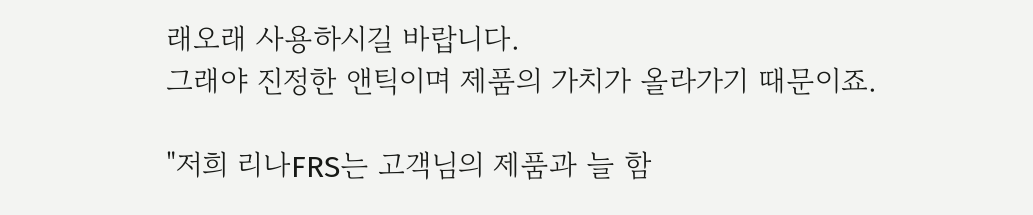래오래 사용하시길 바랍니다.
그래야 진정한 앤틱이며 제품의 가치가 올라가기 때문이죠.

"저희 리나FRS는 고객님의 제품과 늘 함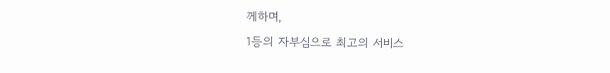께하며,
1등의 자부심으로 최고의 서비스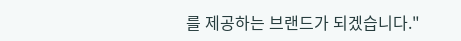를 제공하는 브랜드가 되겠습니다."